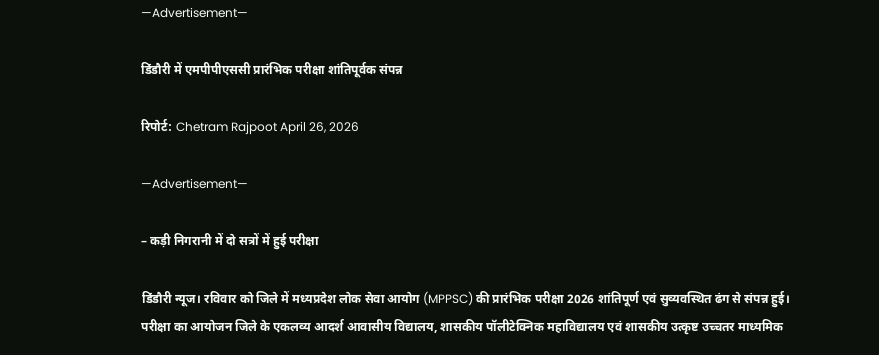—Advertisement—

डिंडौरी में एमपीपीएससी प्रारंभिक परीक्षा शांतिपूर्वक संपन्न

रिपोर्ट: Chetram Rajpoot April 26, 2026

—Advertisement—

– कड़ी निगरानी में दो सत्रों में हुई परीक्षा

डिंडौरी न्यूज। रविवार को जिले में मध्यप्रदेश लोक सेवा आयोग (MPPSC) की प्रारंभिक परीक्षा 2026 शांतिपूर्ण एवं सुव्यवस्थित ढंग से संपन्न हुई। परीक्षा का आयोजन जिले के एकलव्य आदर्श आवासीय विद्यालय, शासकीय पॉलीटेक्निक महाविद्यालय एवं शासकीय उत्कृष्ट उच्चतर माध्यमिक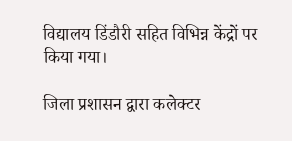विद्यालय डिंडौरी सहित विभिन्न केंद्रों पर किया गया।

जिला प्रशासन द्वारा कलेक्टर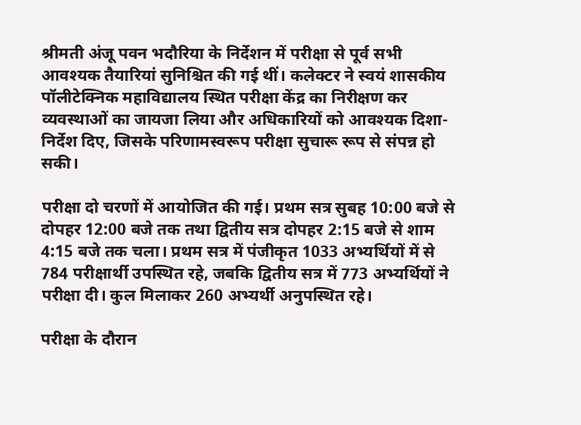श्रीमती अंजू पवन भदौरिया के निर्देशन में परीक्षा से पूर्व सभी आवश्यक तैयारियां सुनिश्चित की गई थीं। कलेक्टर ने स्वयं शासकीय पॉलीटेक्निक महाविद्यालय स्थित परीक्षा केंद्र का निरीक्षण कर व्यवस्थाओं का जायजा लिया और अधिकारियों को आवश्यक दिशा-निर्देश दिए, जिसके परिणामस्वरूप परीक्षा सुचारू रूप से संपन्न हो सकी।

परीक्षा दो चरणों में आयोजित की गई। प्रथम सत्र सुबह 10:00 बजे से दोपहर 12:00 बजे तक तथा द्वितीय सत्र दोपहर 2:15 बजे से शाम 4:15 बजे तक चला। प्रथम सत्र में पंजीकृत 1033 अभ्यर्थियों में से 784 परीक्षार्थी उपस्थित रहे, जबकि द्वितीय सत्र में 773 अभ्यर्थियों ने परीक्षा दी। कुल मिलाकर 260 अभ्यर्थी अनुपस्थित रहे।

परीक्षा के दौरान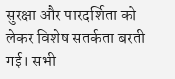सुरक्षा और पारदर्शिता को लेकर विशेष सतर्कता बरती गई। सभी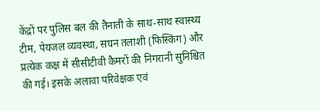केंद्रों पर पुलिस बल की तैनाती के साथ-साथ स्वास्थ्य टीम, पेयजल व्यवस्था, सघन तलाशी (फिस्किंग) और प्रत्येक कक्ष में सीसीटीवी कैमरों की निगरानी सुनिश्चित की गई। इसके अलावा परिवेक्षक एवं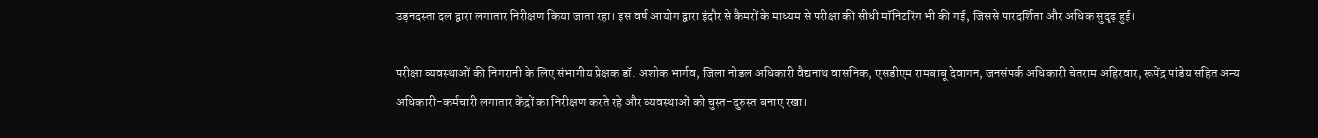उड़नदस्ता दल द्वारा लगातार निरीक्षण किया जाता रहा। इस वर्ष आयोग द्वारा इंदौर से कैमरों के माध्यम से परीक्षा की सीधी मॉनिटरिंग भी की गई, जिससे पारदर्शिता और अधिक सुदृढ़ हुई।

परीक्षा व्यवस्थाओं की निगरानी के लिए संभागीय प्रेक्षक डॉ. अशोक भार्गव, जिला नोडल अधिकारी वैद्यनाथ वासनिक, एसडीएम रामबाबू देवागन, जनसंपर्क अधिकारी चेतराम अहिरवार, रूपेंद्र पांडेय सहित अन्य अधिकारी-कर्मचारी लगातार केंद्रों का निरीक्षण करते रहे और व्यवस्थाओं को चुस्त-दुरुस्त बनाए रखा।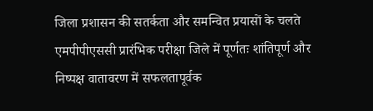जिला प्रशासन की सतर्कता और समन्वित प्रयासों के चलते एमपीपीएससी प्रारंभिक परीक्षा जिले में पूर्णतः शांतिपूर्ण और निष्पक्ष वातावरण में सफलतापूर्वक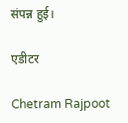संपन्न हुई।

एडीटर

Chetram Rajpoot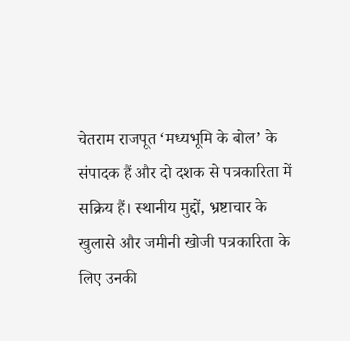चेतराम राजपूत ‘मध्यभूमि के बोल’ के संपादक हैं और दो दशक से पत्रकारिता में सक्रिय हैं। स्थानीय मुद्दों, भ्रष्टाचार के खुलासे और जमीनी खोजी पत्रकारिता के लिए उनकी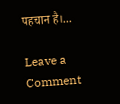पहचान है।...

Leave a Comment